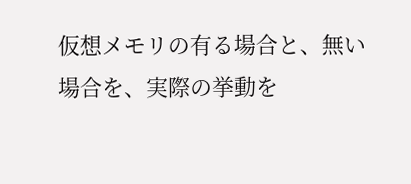仮想メモリの有る場合と、無い場合を、実際の挙動を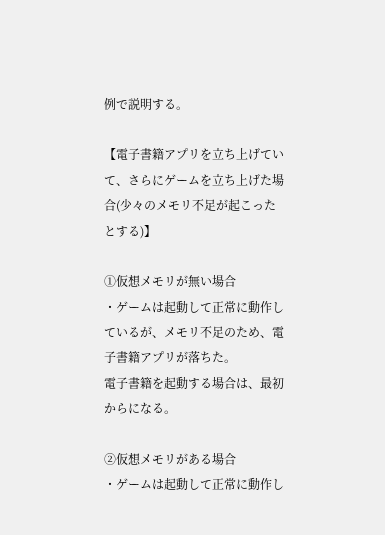例で説明する。

【電子書籍アプリを立ち上げていて、さらにゲームを立ち上げた場合(少々のメモリ不足が起こったとする)】

①仮想メモリが無い場合
・ゲームは起動して正常に動作しているが、メモリ不足のため、電子書籍アプリが落ちた。
電子書籍を起動する場合は、最初からになる。

②仮想メモリがある場合
・ゲームは起動して正常に動作し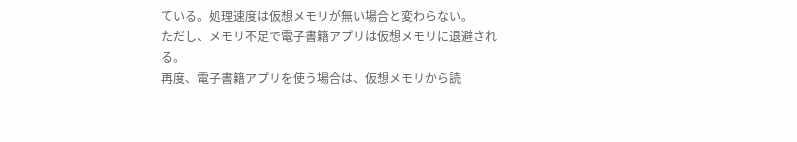ている。処理速度は仮想メモリが無い場合と変わらない。
ただし、メモリ不足で電子書籍アプリは仮想メモリに退避される。
再度、電子書籍アプリを使う場合は、仮想メモリから読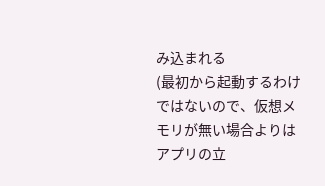み込まれる
(最初から起動するわけではないので、仮想メモリが無い場合よりはアプリの立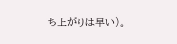ち上がりは早い)。